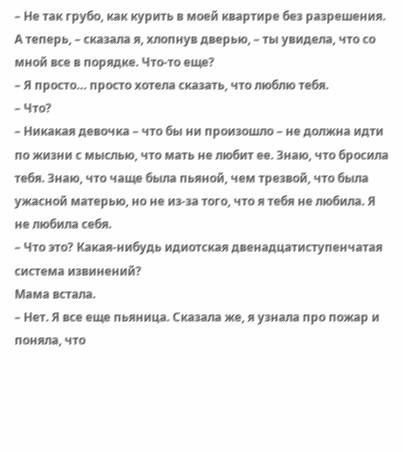– Не так грубо, как курить в моей квартире без разрешения. А теперь, – сказала я, хлопнув дверью, – ты увидела, что со мной все в порядке. Что-то еще?
– Я просто… просто хотела сказать, что люблю тебя.
– Что?
– Никакая девочка – что бы ни произошло – не должна идти по жизни с мыслью, что мать не любит ее. Знаю, что бросила тебя. Знаю, что чаще была пьяной, чем трезвой, что была ужасной матерью, но не из-за того, что я тебя не любила. Я не любила себя.
– Что это? Какая-нибудь идиотская двенадцатиступенчатая система извинений?
Мама встала.
– Нет. Я все еще пьяница. Сказала же, я узнала про пожар и поняла, что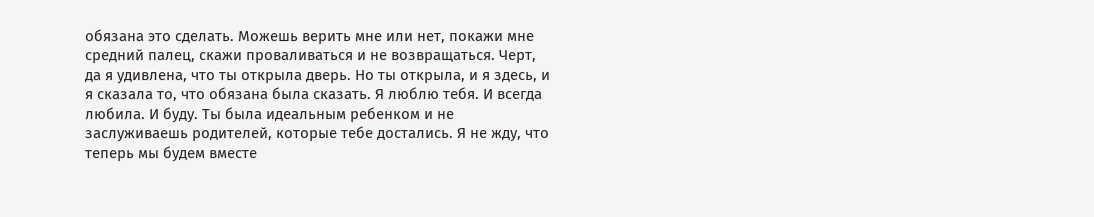обязана это сделать. Можешь верить мне или нет, покажи мне средний палец, скажи проваливаться и не возвращаться. Черт, да я удивлена, что ты открыла дверь. Но ты открыла, и я здесь, и я сказала то, что обязана была сказать. Я люблю тебя. И всегда любила. И буду. Ты была идеальным ребенком и не заслуживаешь родителей, которые тебе достались. Я не жду, что теперь мы будем вместе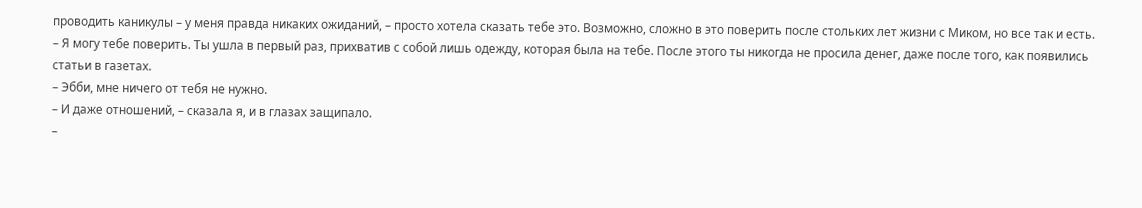проводить каникулы – у меня правда никаких ожиданий, – просто хотела сказать тебе это. Возможно, сложно в это поверить после стольких лет жизни с Миком, но все так и есть.
– Я могу тебе поверить. Ты ушла в первый раз, прихватив с собой лишь одежду, которая была на тебе. После этого ты никогда не просила денег, даже после того, как появились статьи в газетах.
– Эбби, мне ничего от тебя не нужно.
– И даже отношений, – сказала я, и в глазах защипало.
–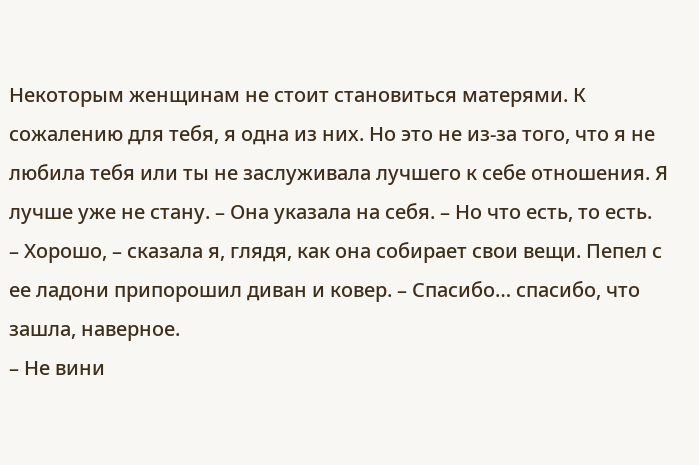Некоторым женщинам не стоит становиться матерями. К сожалению для тебя, я одна из них. Но это не из-за того, что я не любила тебя или ты не заслуживала лучшего к себе отношения. Я лучше уже не стану. – Она указала на себя. – Но что есть, то есть.
– Хорошо, – сказала я, глядя, как она собирает свои вещи. Пепел с ее ладони припорошил диван и ковер. – Спасибо… спасибо, что зашла, наверное.
– Не вини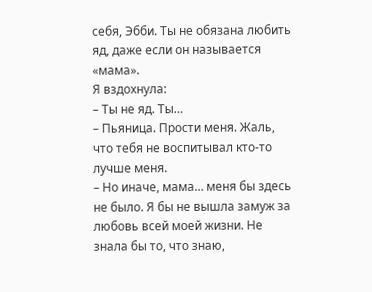себя, Эбби. Ты не обязана любить яд, даже если он называется «мама».
Я вздохнула:
– Ты не яд. Ты…
– Пьяница. Прости меня. Жаль, что тебя не воспитывал кто-то лучше меня.
– Но иначе, мама… меня бы здесь не было. Я бы не вышла замуж за любовь всей моей жизни. Не знала бы то, что знаю,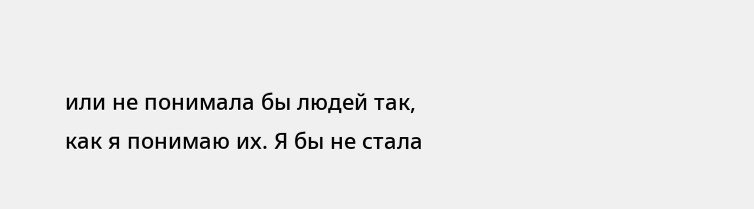или не понимала бы людей так, как я понимаю их. Я бы не стала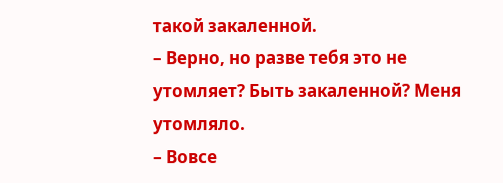такой закаленной.
– Верно, но разве тебя это не утомляет? Быть закаленной? Меня утомляло.
– Вовсе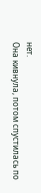нет.
Она кивнула, потом спустилась по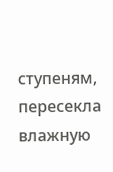ступеням, пересекла влажную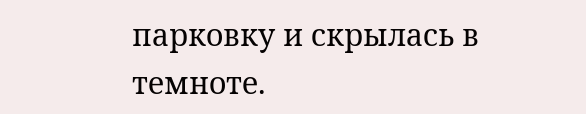парковку и скрылась в темноте.